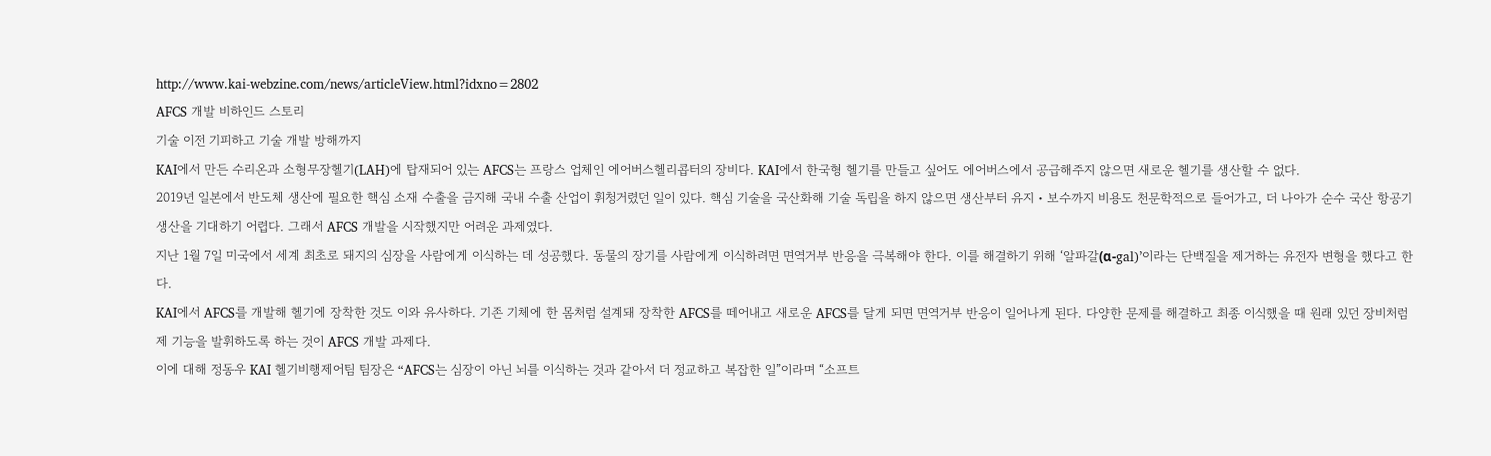http://www.kai-webzine.com/news/articleView.html?idxno=2802
AFCS 개발 비하인드 스토리
기술 이전 기피하고 기술 개발 방해까지
KAI에서 만든 수리온과 소형무장헬기(LAH)에 탑재되어 있는 AFCS는 프랑스 업체인 에어버스헬리콥터의 장비다. KAI에서 한국형 헬기를 만들고 싶어도 에어버스에서 공급해주지 않으면 새로운 헬기를 생산할 수 없다.
2019년 일본에서 반도체 생산에 필요한 핵심 소재 수출을 금지해 국내 수출 산업이 휘청거렸던 일이 있다. 핵심 기술을 국산화해 기술 독립을 하지 않으면 생산부터 유지・보수까지 비용도 천문학적으로 들어가고, 더 나아가 순수 국산 항공기 생산을 기대하기 어렵다. 그래서 AFCS 개발을 시작했지만 어려운 과제였다.
지난 1월 7일 미국에서 세계 최초로 돼지의 심장을 사람에게 이식하는 데 성공했다. 동물의 장기를 사람에게 이식하려면 면역거부 반응을 극복해야 한다. 이를 해결하기 위해 ‘알파갈(α-gal)’이라는 단백질을 제거하는 유전자 변형을 했다고 한다.
KAI에서 AFCS를 개발해 헬기에 장착한 것도 이와 유사하다. 기존 기체에 한 몸처럼 설계돼 장착한 AFCS를 떼어내고 새로운 AFCS를 달게 되면 면역거부 반응이 일어나게 된다. 다양한 문제를 해결하고 최종 이식했을 때 원래 있던 장비처럼 제 기능을 발휘하도록 하는 것이 AFCS 개발 과제다.
이에 대해 정동우 KAI 헬기비행제어팀 팀장은 “AFCS는 심장이 아닌 뇌를 이식하는 것과 같아서 더 정교하고 복잡한 일”이라며 “소프트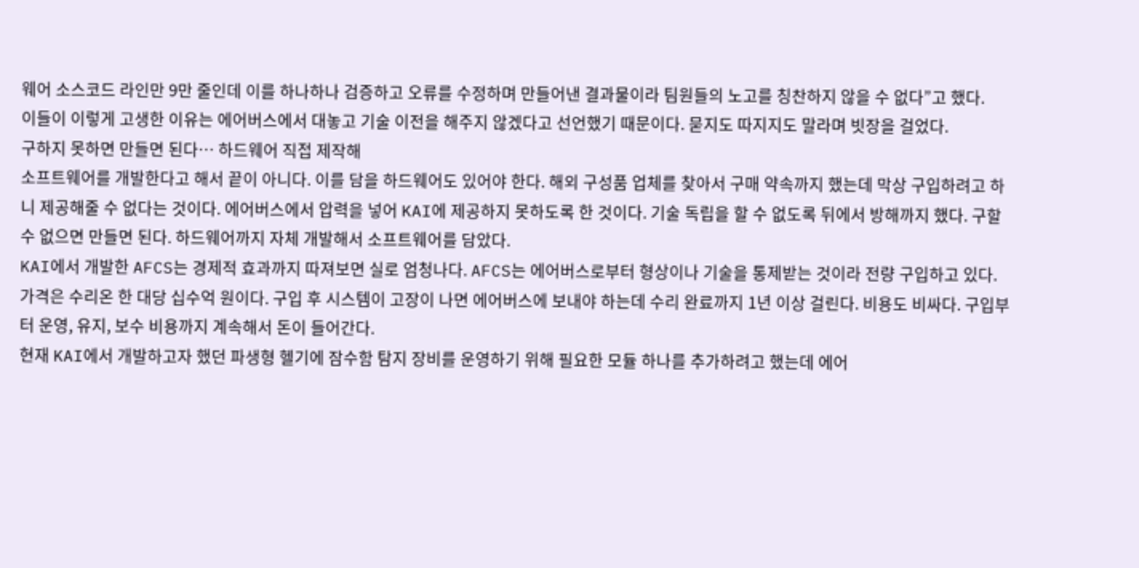웨어 소스코드 라인만 9만 줄인데 이를 하나하나 검증하고 오류를 수정하며 만들어낸 결과물이라 팀원들의 노고를 칭찬하지 않을 수 없다”고 했다.
이들이 이렇게 고생한 이유는 에어버스에서 대놓고 기술 이전을 해주지 않겠다고 선언했기 때문이다. 묻지도 따지지도 말라며 빗장을 걸었다.
구하지 못하면 만들면 된다… 하드웨어 직접 제작해
소프트웨어를 개발한다고 해서 끝이 아니다. 이를 담을 하드웨어도 있어야 한다. 해외 구성품 업체를 찾아서 구매 약속까지 했는데 막상 구입하려고 하니 제공해줄 수 없다는 것이다. 에어버스에서 압력을 넣어 KAI에 제공하지 못하도록 한 것이다. 기술 독립을 할 수 없도록 뒤에서 방해까지 했다. 구할 수 없으면 만들면 된다. 하드웨어까지 자체 개발해서 소프트웨어를 담았다.
KAI에서 개발한 AFCS는 경제적 효과까지 따져보면 실로 엄청나다. AFCS는 에어버스로부터 형상이나 기술을 통제받는 것이라 전량 구입하고 있다. 가격은 수리온 한 대당 십수억 원이다. 구입 후 시스템이 고장이 나면 에어버스에 보내야 하는데 수리 완료까지 1년 이상 걸린다. 비용도 비싸다. 구입부터 운영, 유지, 보수 비용까지 계속해서 돈이 들어간다.
현재 KAI에서 개발하고자 했던 파생형 헬기에 잠수함 탐지 장비를 운영하기 위해 필요한 모듈 하나를 추가하려고 했는데 에어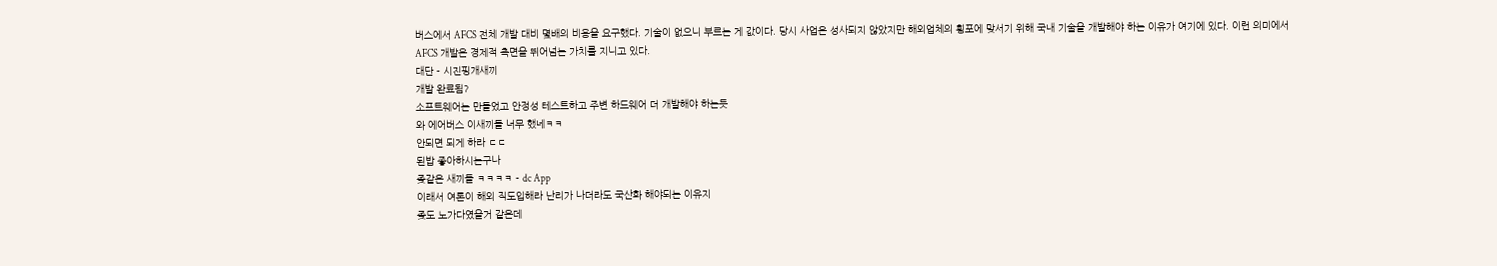버스에서 AFCS 전체 개발 대비 몇배의 비용을 요구했다. 기술이 없으니 부르는 게 값이다. 당시 사업은 성사되지 않았지만 해외업체의 횡포에 맞서기 위해 국내 기술을 개발해야 하는 이유가 여기에 있다. 이런 의미에서 AFCS 개발은 경제적 측면을 뛰어넘는 가치를 지니고 있다.
대단 - 시진핑개새끼
개발 완료됨?
소프트웨어는 만들었고 안정성 테스트하고 주변 하드웨어 더 개발해야 하는듯
와 에어버스 이새끼들 너무 했네ㅋㅋ
안되면 되게 하라 ㄷㄷ
된밥 좋아하시는구나
좆같은 새끼들 ㅋㅋㅋㅋ - dc App
이래서 여론이 해외 직도입해라 난리가 나더라도 국산화 해야되는 이유지
좆도 노가다였을거 같은데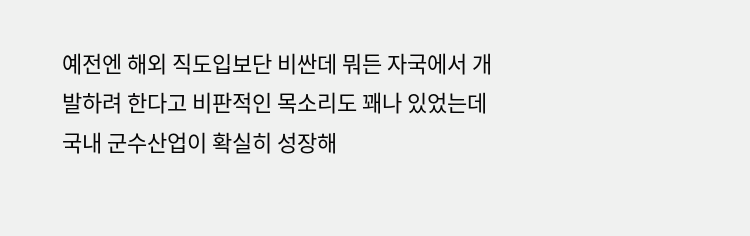예전엔 해외 직도입보단 비싼데 뭐든 자국에서 개발하려 한다고 비판적인 목소리도 꽤나 있었는데 국내 군수산업이 확실히 성장해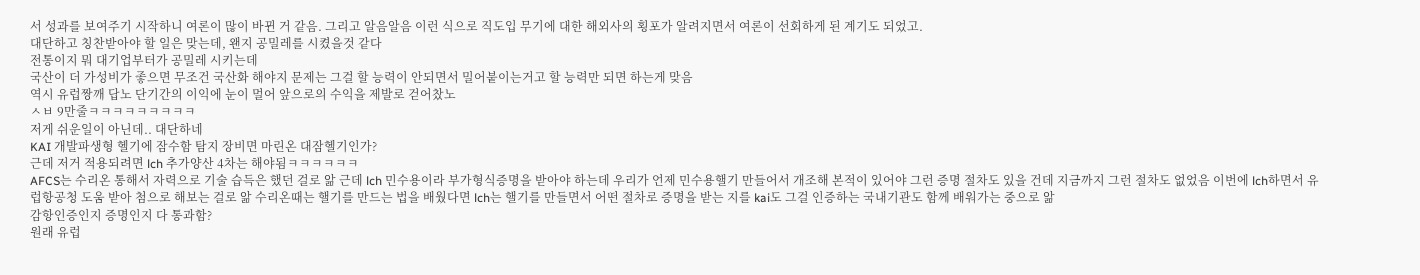서 성과를 보여주기 시작하니 여론이 많이 바뀐 거 같음. 그리고 알음알음 이런 식으로 직도입 무기에 대한 해외사의 횡포가 알려지면서 여론이 선회하게 된 계기도 되었고.
대단하고 칭찬받아야 할 일은 맞는데, 왠지 공밀레를 시켰을것 같다
전통이지 뭐 대기업부터가 공밀레 시키는데
국산이 더 가성비가 좋으면 무조건 국산화 해야지 문제는 그걸 할 능력이 안되면서 밀어붙이는거고 할 능력만 되면 하는게 맞음
역시 유럽짱깨 답노 단기간의 이익에 눈이 멀어 앞으로의 수익을 제발로 걷어찼노
ㅅㅂ 9만줄ㅋㅋㅋㅋㅋㅋㅋㅋㅋ
저게 쉬운일이 아닌데.. 대단하네
KAI 개발파생형 헬기에 잠수함 탐지 장비면 마린온 대잠헬기인가?
근데 저거 적용되려면 lch 추가양산 4차는 해야됨ㅋㅋㅋㅋㅋㅋ
AFCS는 수리온 통해서 자력으로 기술 습득은 했던 걸로 앎 근데 lch 민수용이라 부가형식증명을 받아야 하는데 우리가 언제 민수용핼기 만들어서 개조해 본적이 있어야 그런 증명 절차도 있을 건데 지금까지 그런 절차도 없었음 이번에 lch하면서 유럽항공청 도움 받아 첨으로 해보는 걸로 앎 수리온때는 핼기를 만드는 법을 배웠다면 lch는 핼기를 만들면서 어떤 절차로 증명을 받는 지를 kai도 그걸 인증하는 국내기관도 함께 배워가는 중으로 앎
감항인증인지 증명인지 다 통과함?
원래 유럽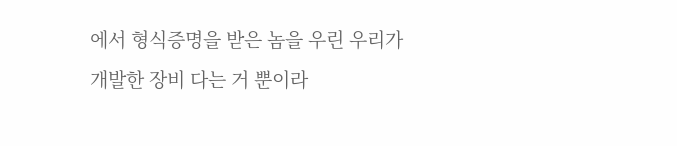에서 형식증명을 받은 놈을 우린 우리가 개발한 장비 다는 거 뿐이라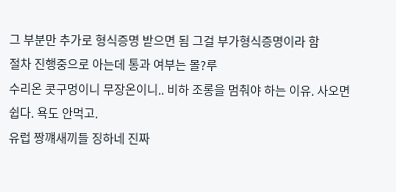그 부분만 추가로 형식증명 받으면 됨 그걸 부가형식증명이라 함
절차 진행중으로 아는데 통과 여부는 몰?루
수리온 콧구멍이니 무장온이니.. 비하 조롱을 멈춰야 하는 이유. 사오면 쉽다. 욕도 안먹고.
유럽 짱꺠새끼들 징하네 진짜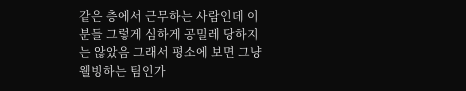같은 층에서 근무하는 사람인데 이분들 그렇게 심하게 공밀레 당하지는 않았음 그래서 평소에 보면 그냥 웰빙하는 팀인가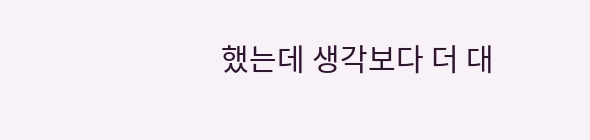했는데 생각보다 더 대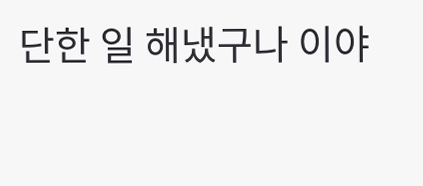단한 일 해냈구나 이야